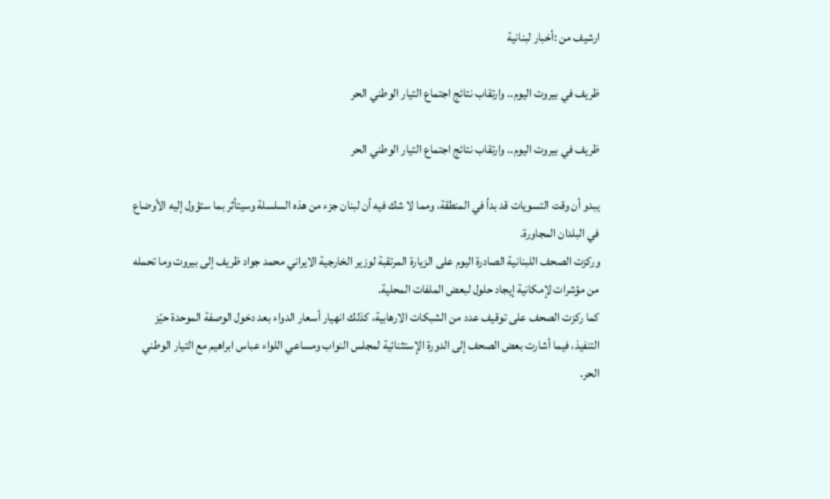ارشيف من :أخبار لبنانية

ظريف في بيروت اليوم.. وارتقاب نتائج اجتماع التيار الوطني الحر

ظريف في بيروت اليوم.. وارتقاب نتائج اجتماع التيار الوطني الحر

يبدو أن وقت التسويات قد بدأ في المنطقة، ومما لا شك فيه أن لبنان جزء من هذه السلسلة وسيتأثر بما ستؤول إليه الأوضاع في البلدان المجاورة.
وركزت الصحف اللبنانية الصادرة اليوم على الزيارة المرتقبة لوزير الخارجية الايراني محمد جواد ظريف إلى بيروت وما تحمله من مؤشرات لإمكانية إيجاد حلول لبعض الملفات المحلية.
كما ركزت الصحف على توقيف عدد من الشبكات الارهابية، كذلك انهيار أسعار الدواء بعد دخول الوصفة الموحدة حيّز التنفيذ، فيما أشارت بعض الصحف إلى الدورة الإستثنائية لمجلس النواب ومساعي اللواء عباس ابراهيم مع التيار الوطني الحر.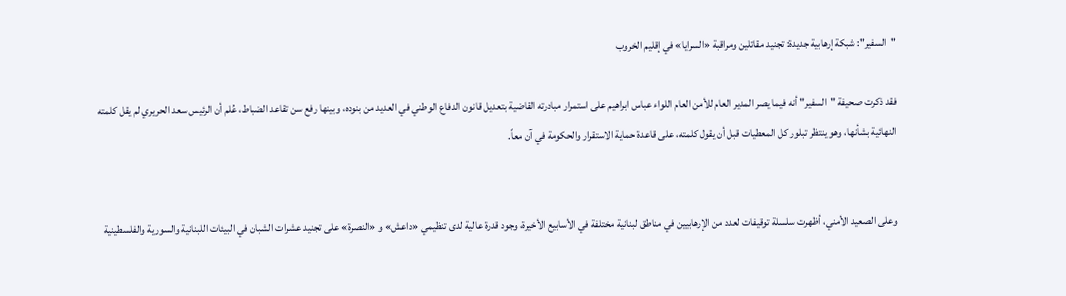"السفير": شبكة إرهابية جديدة: تجنيد مقاتلين ومراقبة «السرايا» في إقليم الخروب

فقد ذكرت صحيفة "السفير" أنه فيما يصر المدير العام للأمن العام اللواء عباس ابراهيم على استمرار مبادرته القاضية بتعديل قانون الدفاع الوطني في العديد من بنوده، وبينها رفع سن تقاعد الضباط، عُلم أن الرئيس سعد الحريري لم يقل كلمته النهائية بشأنها، وهو ينتظر تبلور كل المعطيات قبل أن يقول كلمته، على قاعدة حماية الاستقرار والحكومة في آن معاً.


وعلى الصعيد الأمني، أظهرت سلسلة توقيفات لعدد من الإرهابيين في مناطق لبنانية مختلفة في الأسابيع الأخيرة، وجود قدرة عالية لدى تنظيمي «داعش» و «النصرة» على تجنيد عشرات الشبان في البيئات اللبنانية والسورية والفلسطينية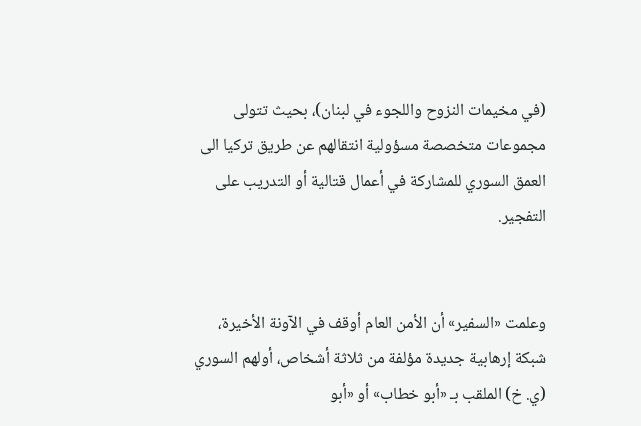(في مخيمات النزوح واللجوء في لبنان)، بحيث تتولى مجموعات متخصصة مسؤولية انتقالهم عن طريق تركيا الى العمق السوري للمشاركة في أعمال قتالية أو التدريب على التفجير.


وعلمت «السفير» أن الأمن العام أوقف في الآونة الأخيرة، شبكة إرهابية جديدة مؤلفة من ثلاثة أشخاص، أولهم السوري (ي. خ) الملقب بـ «أبو خطاب» أو «أبو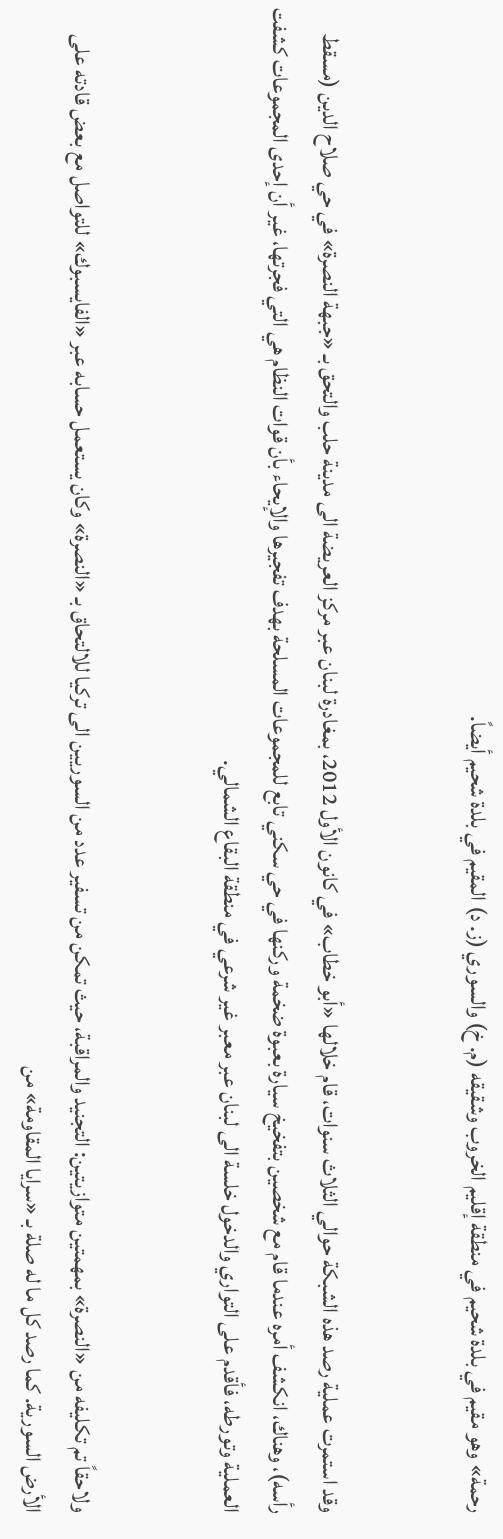رحمة» وهو مقيم في بلدة شحيم في منطقة إقليم الخروب وشقيقه (م. خ) والسوري (ز. د) المقيم في بلدة شحيم أيضاً.


وقد استمرت عملية رصد هذه الشبكة حوالي الثلاث سنوات، قام خلالها «أبو خطاب» في كانون الأول 2012، بمغادرة لبنان عبر مركز العريضة الى مدينة حلب والتحق بـ «جبهة النصرة» في حي صلاح الدين (مسقط رأسه)، وهناك، انكشف أمره عندما قام مع شخصين بتفخيخ سيارة بعبوة ضخمة وركنها في حي سكني تابع للمجموعات المسلحة بهدف تفجيرها والإيحاء بأن قوات النظام هي التي فجرتها، غير أن إحدى المجموعات كشفت العملية وتورطه، فأقدم على التواري والدخول خلسة الى لبنان عبر معبر غير شرعي في منطقة البقاع الشمالي.


ولاحقاً تم تكليفه من «النصرة» بمهمتين متوازيتين: التجنيد والمراقبة، حيث تمكن من تسفير عدد من السوريين الى تركيا للالتحاق بـ «النصرة» وكان يستعمل حسابه عبر «الفايسبوك» للتواصل مع بعض قادته على الأرض السورية. كما رصد كل ما له صلة بـ «سرايا المقاومة» من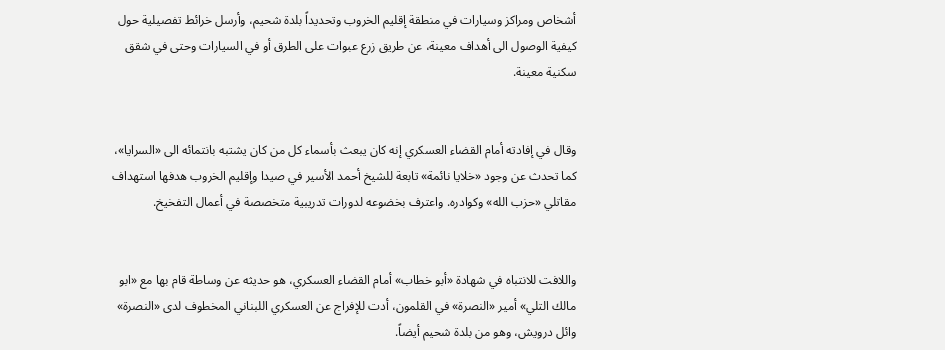أشخاص ومراكز وسيارات في منطقة إقليم الخروب وتحديداً بلدة شحيم، وأرسل خرائط تفصيلية حول كيفية الوصول الى أهداف معينة، عن طريق زرع عبوات على الطرق أو في السيارات وحتى في شقق سكنية معينة.


وقال في إفادته أمام القضاء العسكري إنه كان يبعث بأسماء كل من كان يشتبه بانتمائه الى «السرايا»، كما تحدث عن وجود «خلايا نائمة» تابعة للشيخ أحمد الأسير في صيدا وإقليم الخروب هدفها استهداف مقاتلي «حزب الله» وكوادره. واعترف بخضوعه لدورات تدريبية متخصصة في أعمال التفخيخ.


واللافت للانتباه في شهادة «أبو خطاب» أمام القضاء العسكري، هو حديثه عن وساطة قام بها مع «ابو مالك التلي» أمير «النصرة» في القلمون، أدت للإفراج عن العسكري اللبناني المخطوف لدى «النصرة» وائل درويش، وهو من بلدة شحيم أيضاً.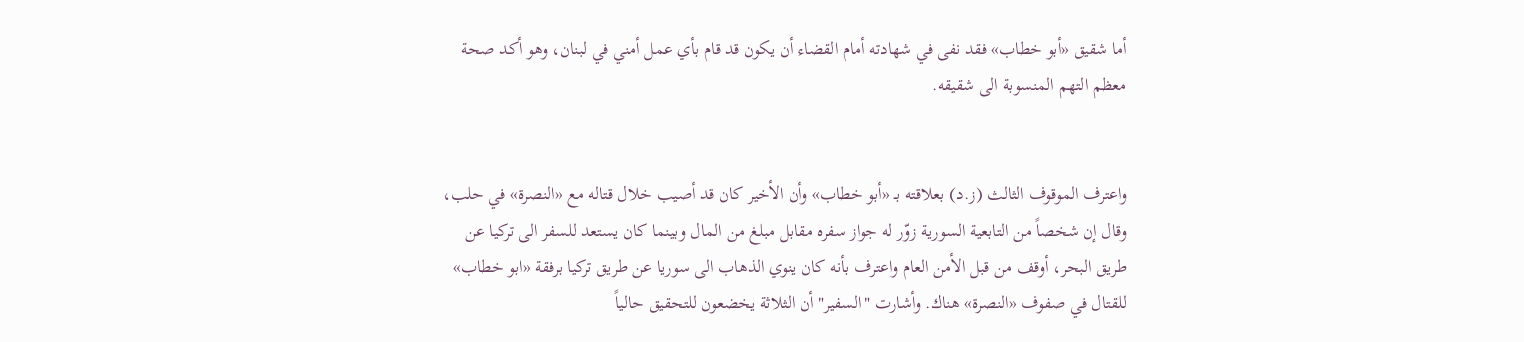أما شقيق «أبو خطاب» فقد نفى في شهادته أمام القضاء أن يكون قد قام بأي عمل أمني في لبنان، وهو أكد صحة معظم التهم المنسوبة الى شقيقه.


واعترف الموقوف الثالث (ز.د) بعلاقته بـ «أبو خطاب» وأن الأخير كان قد أصيب خلال قتاله مع «النصرة» في حلب، وقال إن شخصاً من التابعية السورية زوّر له جواز سفره مقابل مبلغ من المال وبينما كان يستعد للسفر الى تركيا عن طريق البحر، أوقف من قبل الأمن العام واعترف بأنه كان ينوي الذهاب الى سوريا عن طريق تركيا برفقة «ابو خطاب» للقتال في صفوف «النصرة» هناك. وأشارت "السفير" أن الثلاثة يخضعون للتحقيق حالياً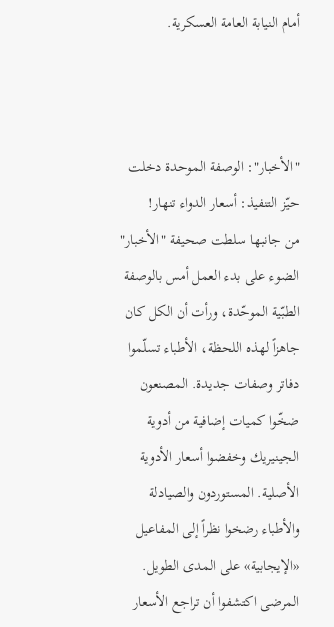أمام النيابة العامة العسكرية.



"الأخبار": الوصفة الموحدة دخلت حيّز التنفيذ: أسعار الدواء تنهار!
من جانبها سلطت صحيفة "الأخبار" الضوء على بدء العمل أمس بالوصفة الطبّية الموحّدة، ورأت أن الكل كان جاهزاً لهذه اللحظة، الأطباء تسلّموا دفاتر وصفات جديدة. المصنعون ضخّوا كميات إضافية من أدوية الجينيريك وخفضوا أسعار الأدوية الأصلية. المستوردون والصيادلة والأطباء رضخوا نظراً إلى المفاعيل «الإيجابية» على المدى الطويل. المرضى اكتشفوا أن تراجع الأسعار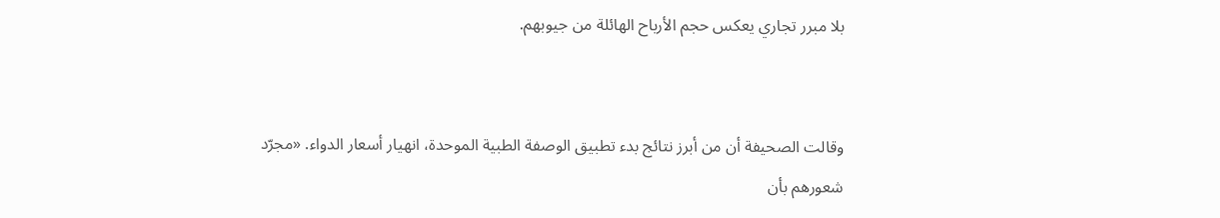بلا مبرر تجاري يعكس حجم الأرباح الهائلة من جيوبهم.


وقالت الصحيفة أن من أبرز نتائج بدء تطبيق الوصفة الطبية الموحدة، انهيار أسعار الدواء. «مجرّد شعورهم بأن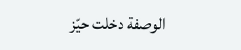الوصفة دخلت حيّز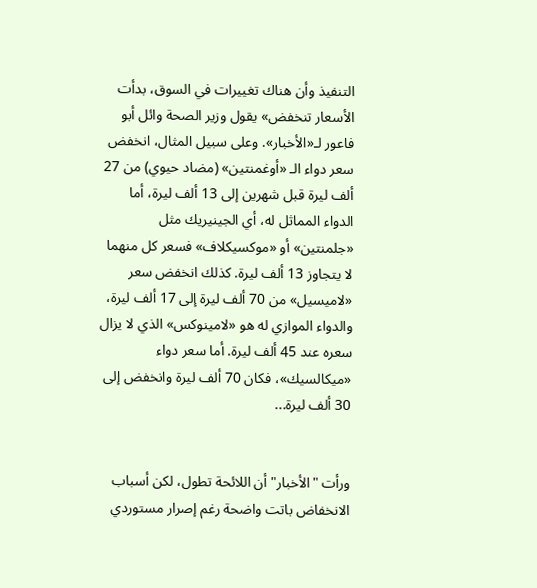التنفيذ وأن هناك تغييرات في السوق، بدأت الأسعار تنخفض» يقول وزير الصحة وائل أبو فاعور لـ«الأخبار». وعلى سبيل المثال، انخفض سعر دواء الـ «أوغمنتين» (مضاد حيوي) من 27 ألف ليرة قبل شهرين إلى 13 ألف ليرة، أما الدواء المماثل له، أي الجينيريك مثل «جلمنتين» أو «موكسيكلاف» فسعر كل منهما لا يتجاوز 13 ألف ليرة. كذلك انخفض سعر «لاميسيل» من 70 ألف ليرة إلى 17 ألف ليرة، والدواء الموازي له هو «لامينوكس» الذي لا يزال سعره عند 45 ألف ليرة. أما سعر دواء «ميكالسيك»، فكان 70 ألف ليرة وانخفض إلى 30 ألف ليرة...


ورأت "الأخبار" أن اللائحة تطول، لكن أسباب الانخفاض باتت واضحة رغم إصرار مستوردي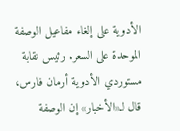الأدوية على إلغاء مفاعيل الوصفة الموحدة على السعر. رئيس نقابة مستوردي الأدوية أرمان فارس، قال لـ«الأخبار» إن الوصفة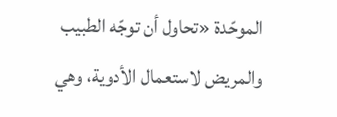الموحّدة «تحاول أن توجّه الطبيب والمريض لاستعمال الأدوية، وهي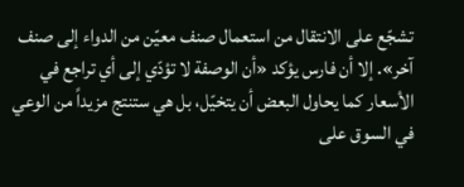تشجّع على الانتقال من استعمال صنف معيّن من الدواء إلى صنف آخر». إلا أن فارس يؤكد «أن الوصفة لا تؤدّي إلى أي تراجع في الأسعار كما يحاول البعض أن يتخيّل، بل هي ستنتج مزيداً من الوعي في السوق على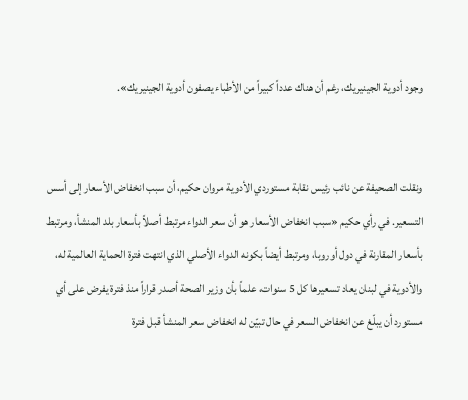وجود أدوية الجينيريك، رغم أن هناك عدداً كبيراً من الأطباء يصفون أدوية الجينيريك».


ونقلت الصحيفة عن نائب رئيس نقابة مستوردي الأدوية مروان حكيم، أن سبب انخفاض الأسعار إلى أسس التسعير. في رأي حكيم «سبب انخفاض الأسعار هو أن سعر الدواء مرتبط أصلاً بأسعار بلد المنشأ، ومرتبط بأسعار المقارنة في دول أوروبا، ومرتبط أيضاً بكونه الدواء الأصلي الذي انتهت فترة الحماية العالمية له، والأدوية في لبنان يعاد تسعيرها كل 5 سنوات، علماً بأن وزير الصحة أصدر قراراً منذ فترة يفرض على أي مستورد أن يبلّغ عن انخفاض السعر في حال تبيّن له انخفاض سعر المنشأ قبل فترة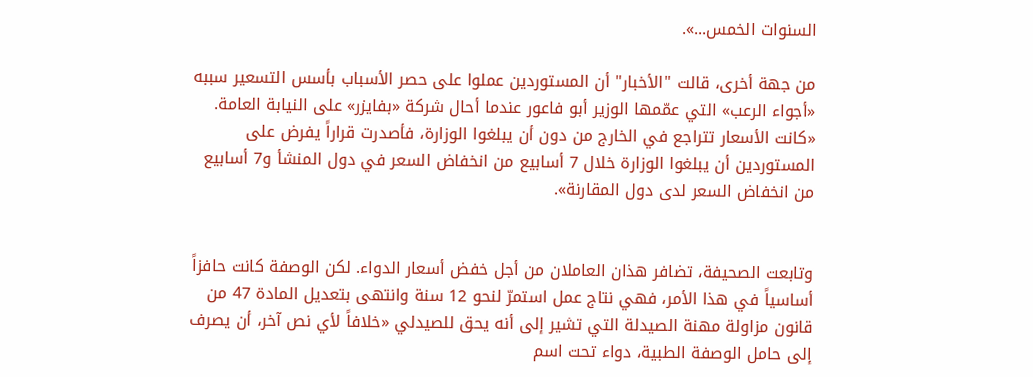السنوات الخمس...».

من جهة أخرى، قالت "الأخبار" أن المستوردين عملوا على حصر الأسباب بأسس التسعير سببه «أجواء الرعب» التي عمّمها الوزير أبو فاعور عندما أحال شركة «بفايزر» على النيابة العامة. «كانت الأسعار تتراجع في الخارج من دون أن يبلغوا الوزارة، فأصدرت قراراً يفرض على المستوردين أن يبلغوا الوزارة خلال 7 أسابيع من انخفاض السعر في دول المنشأ و7 أسابيع من انخفاض السعر لدى دول المقارنة».


وتابعت الصحيفة، تضافر هذان العاملان من أجل خفض أسعار الدواء. لكن الوصفة كانت حافزاً أساسياً في هذا الأمر، فهي نتاج عمل استمرّ لنحو 12 سنة وانتهى بتعديل المادة 47 من قانون مزاولة مهنة الصيدلة التي تشير إلى أنه يحق للصيدلي «خلافاً لأي نص آخر، أن يصرف إلى حامل الوصفة الطبية، دواء تحت اسم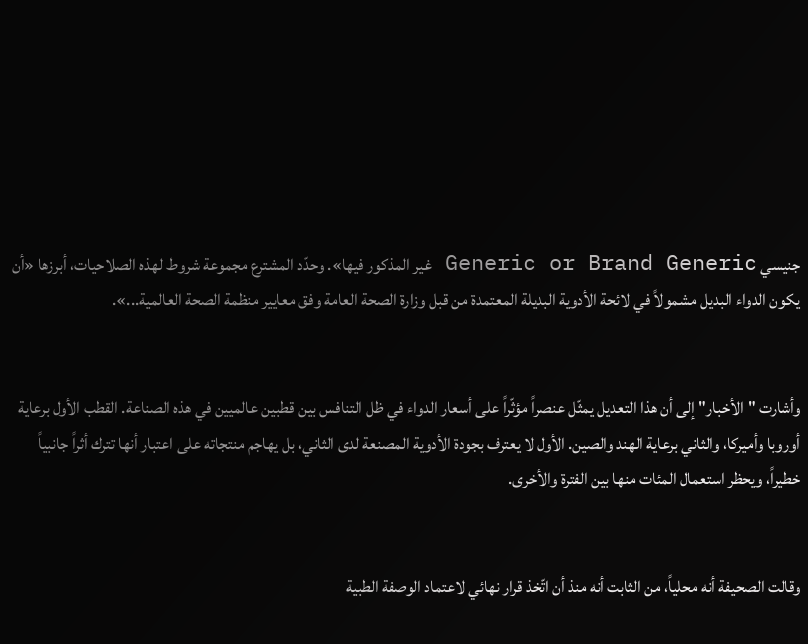جنيسي Generic or Brand Generic غير المذكور فيها». وحدّد المشترع مجموعة شروط لهذه الصلاحيات، أبرزها «أن يكون الدواء البديل مشمولاً في لائحة الأدوية البديلة المعتمدة من قبل وزارة الصحة العامة وفق معايير منظمة الصحة العالمية...».


وأشارت "الأخبار" إلى أن هذا التعديل يمثّل عنصراً مؤثّراً على أسعار الدواء في ظل التنافس بين قطبين عالميين في هذه الصناعة. القطب الأول برعاية أوروبا وأميركا، والثاني برعاية الهند والصين. الأول لا يعترف بجودة الأدوية المصنعة لدى الثاني، بل يهاجم منتجاته على اعتبار أنها تترك أثراً جانبياً خطيراً، ويحظر استعمال المئات منها بين الفترة والأخرى.


وقالت الصحيفة أنه محلياً، من الثابت أنه منذ أن اتّخذ قرار نهائي لاعتماد الوصفة الطبية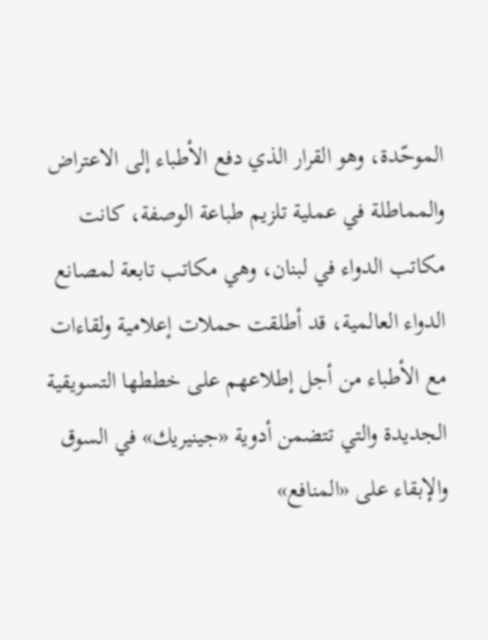الموحّدة، وهو القرار الذي دفع الأطباء إلى الاعتراض والمماطلة في عملية تلزيم طباعة الوصفة، كانت مكاتب الدواء في لبنان، وهي مكاتب تابعة لمصانع الدواء العالمية، قد أطلقت حملات إعلامية ولقاءات مع الأطباء من أجل إطلاعهم على خططها التسويقية الجديدة والتي تتضمن أدوية «جينيريك» في السوق والإبقاء على «المنافع»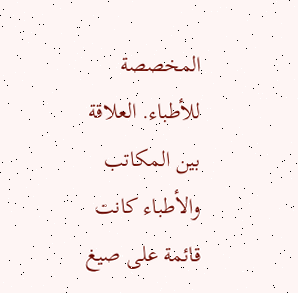المخصصة للأطباء. العلاقة بين المكاتب والأطباء كانت قائمة على صيغ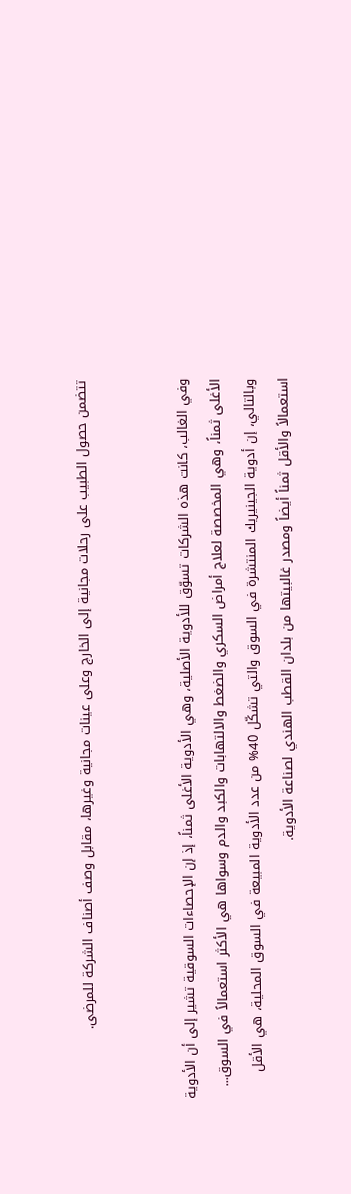تتضمن حصول الطبيب على رحلات مجانية إلى الخارج وعلى عينات مجانية وغيرها، مقابل وصف أصناف الشركة للمرضى.


وفي الغالب، كانت هذه الشركات تسوّق للأدوية الأصلية، وهي الأدوية الأغلى ثمناً، إذ إن الإحصاءات السوقية تشير إلى أن الأدوية الأغلى ثمناً، وهي المخصصة لعلاج أمراض السكري والضغط والالتهابات والكبد والدم وسواها هي الأكثر استعمالاً في السوق... وبالتالي، إن أدوية الجينيريك المنتشرة في السوق والتي تشكّل 40% من عدد الأدوية المبيعة في السوق المحلية، هي الأقل استعمالاً والأقل ثمناً أيضاً ومصدر غالبيتها من بلدان القطب الهندي لصناعة الأدوية.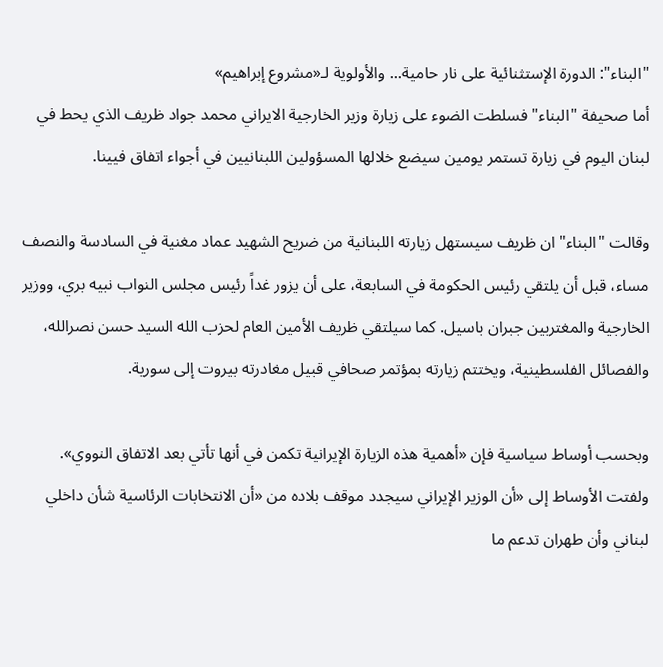"البناء": الدورة الإستثنائية على نار حامية... والأولوية لـ«مشروع إبراهيم»
أما صحيفة "البناء" فسلطت الضوء على زيارة وزير الخارجية الايراني محمد جواد ظريف الذي يحط في لبنان اليوم في زيارة تستمر يومين سيضع خلالها المسؤولين اللبنانيين في أجواء اتفاق فيينا.

وقالت "البناء" ان ظريف سيستهل زيارته اللبنانية من ضريح الشهيد عماد مغنية في السادسة والنصف مساء، قبل أن يلتقي رئيس الحكومة في السابعة، على أن يزور غداً رئيس مجلس النواب نبيه بري، ووزير الخارجية والمغتربين جبران باسيل. كما سيلتقي ظريف الأمين العام لحزب الله السيد حسن نصرالله، والفصائل الفلسطينية، ويختتم زيارته بمؤتمر صحافي قبيل مغادرته بيروت إلى سورية.

وبحسب أوساط سياسية فإن «أهمية هذه الزيارة الإيرانية تكمن في أنها تأتي بعد الاتفاق النووي». ولفتت الأوساط إلى «أن الوزير الإيراني سيجدد موقف بلاده من «أن الانتخابات الرئاسية شأن داخلي لبناني وأن طهران تدعم ما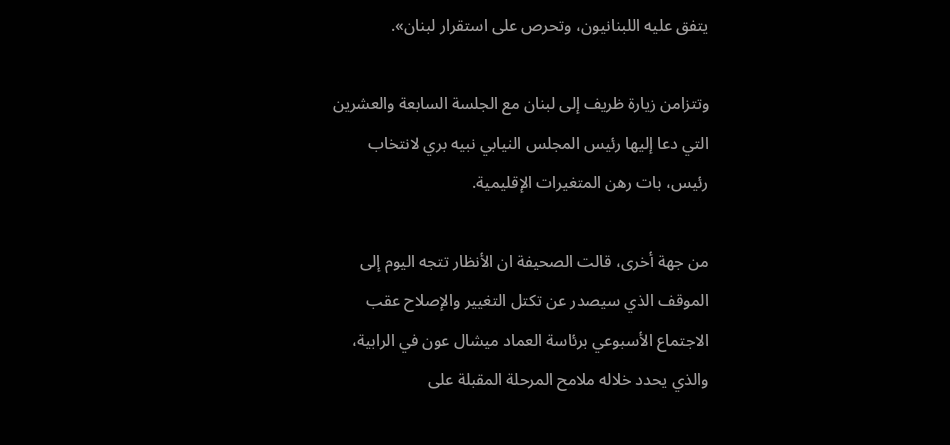يتفق عليه اللبنانيون، وتحرص على استقرار لبنان».

وتتزامن زيارة ظريف إلى لبنان مع الجلسة السابعة والعشرين التي دعا إليها رئيس المجلس النيابي نبيه بري لانتخاب رئيس، بات رهن المتغيرات الإقليمية.

من جهة أخرى، قالت الصحيفة ان الأنظار تتجه اليوم إلى الموقف الذي سيصدر عن تكتل التغيير والإصلاح عقب الاجتماع الأسبوعي برئاسة العماد ميشال عون في الرابية، والذي يحدد خلاله ملامح المرحلة المقبلة على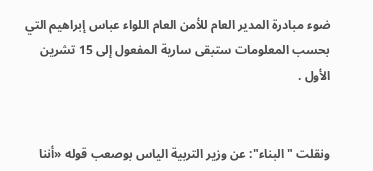ضوء مبادرة المدير العام للأمن العام اللواء عباس إبراهيم التي بحسب المعلومات ستبقى سارية المفعول إلى 15 تشرين الأول .


ونقلت "البناء": عن وزير التربية الياس بوصعب قوله «أننا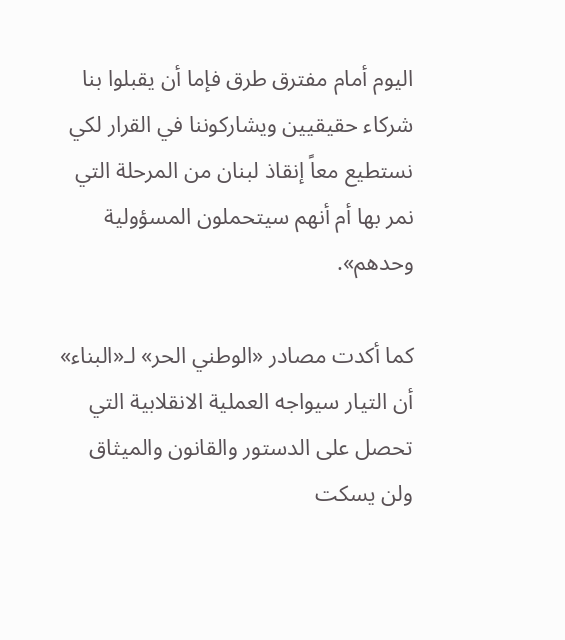اليوم أمام مفترق طرق فإما أن يقبلوا بنا شركاء حقيقيين ويشاركوننا في القرار لكي نستطيع معاً إنقاذ لبنان من المرحلة التي نمر بها أم أنهم سيتحملون المسؤولية وحدهم».

كما أكدت مصادر «الوطني الحر» لـ«البناء» أن التيار سيواجه العملية الانقلابية التي تحصل على الدستور والقانون والميثاق ولن يسكت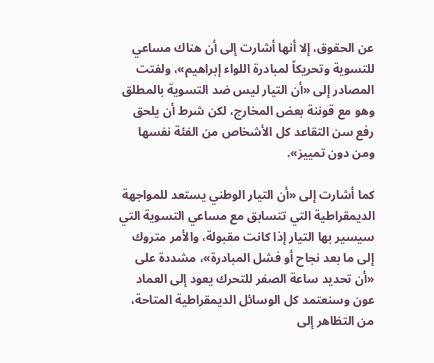عن الحقوق، إلا أنها أشارت إلى أن هناك مساعي للتسوية وتحريكاً لمبادرة اللواء إبراهيم»، ولفتت المصادر إلى «أن التيار ليس ضد التسوية بالمطلق وهو مع قوننة بعض المخارج، لكن شرط أن يلحق رفع سن التقاعد كل الأشخاص من الفئة نفسها ومن دون تمييز».

كما أشارت إلى «أن التيار الوطني يستعد للمواجهة الديمقراطية التي تتسابق مع مساعي التسوية التي سيسير بها التيار إذا كانت مقبولة، والأمر متروك إلى ما بعد نجاح أو فشل المبادرة»، مشددة على «أن تحديد ساعة الصفر للتحرك يعود إلى العماد عون وسنعتمد كل الوسائل الديمقراطية المتاحة، من التظاهر إلى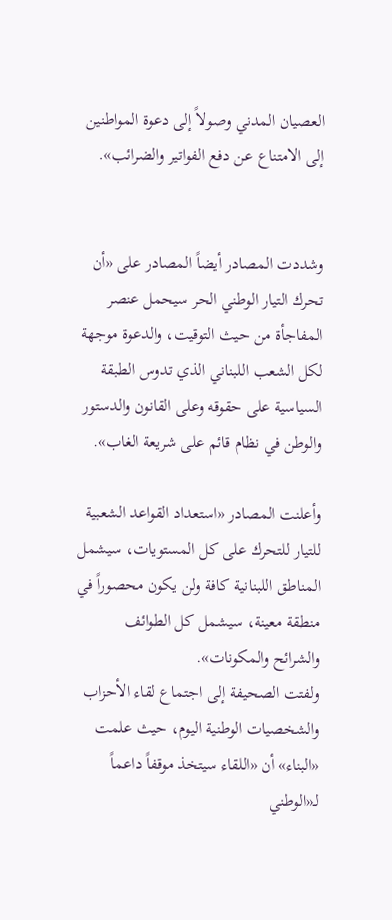العصيان المدني وصولاً إلى دعوة المواطنين إلى الامتناع عن دفع الفواتير والضرائب».


وشددت المصادر أيضاً المصادر على «أن تحرك التيار الوطني الحر سيحمل عنصر المفاجأة من حيث التوقيت، والدعوة موجهة لكل الشعب اللبناني الذي تدوس الطبقة السياسية على حقوقه وعلى القانون والدستور والوطن في نظام قائم على شريعة الغاب».

وأعلنت المصادر «استعداد القواعد الشعبية للتيار للتحرك على كل المستويات، سيشمل المناطق اللبنانية كافة ولن يكون محصوراً في منطقة معينة، سيشمل كل الطوائف والشرائح والمكونات».
ولفتت الصحيفة إلى اجتماع لقاء الأحزاب والشخصيات الوطنية اليوم، حيث علمت «البناء» أن «اللقاء سيتخذ موقفاً داعماً لـ«الوطني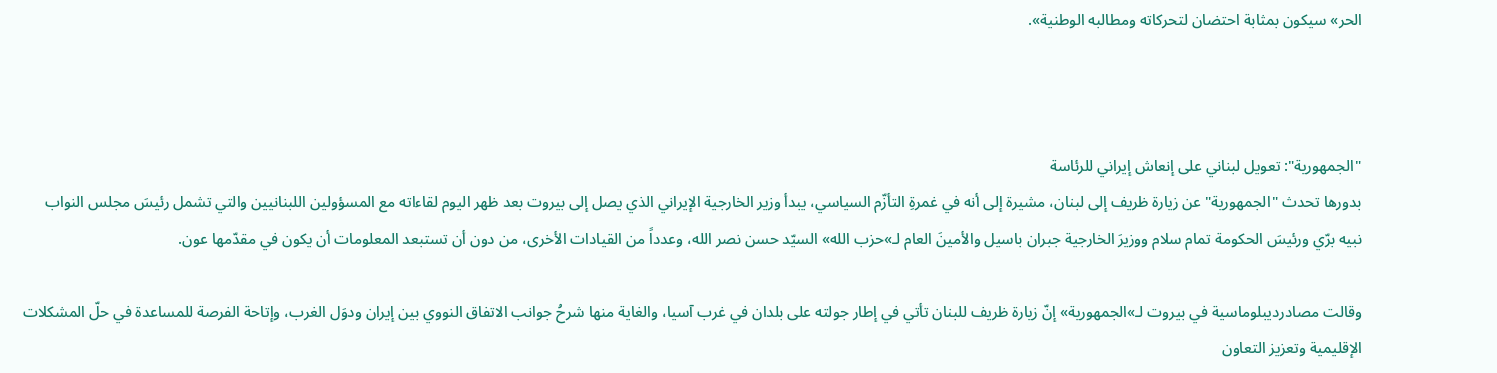الحر» سيكون بمثابة احتضان لتحركاته ومطالبه الوطنية».



"الجمهورية": تعويل لبناني على إنعاش إيراني للرئاسة
بدورها تحدث "الجمهورية" عن زيارة ظريف إلى لبنان، مشيرة إلى أنه في غمرةِ التأزّم السياسي، يبدأ وزير الخارجية الإيراني الذي يصل إلى بيروت بعد ظهر اليوم لقاءاته مع المسؤولين اللبنانيين والتي تشمل رئيسَ مجلس النواب نبيه برّي ورئيسَ الحكومة تمام سلام ووزيرَ الخارجية جبران باسيل والأمينَ العام لـ»حزب الله» السيّد حسن نصر الله، وعدداً من القيادات الأخرى، من دون أن تستبعد المعلومات أن يكون في مقدّمها عون.

وقالت مصادرديبلوماسية في بيروت لـ»الجمهورية» إنّ زيارة ظريف للبنان تأتي في إطار جولته على بلدان في غرب آسيا، والغاية منها شرحُ جوانب الاتفاق النووي بين إيران ودوَل الغرب، وإتاحة الفرصة للمساعدة في حلّ المشكلات الإقليمية وتعزيز التعاون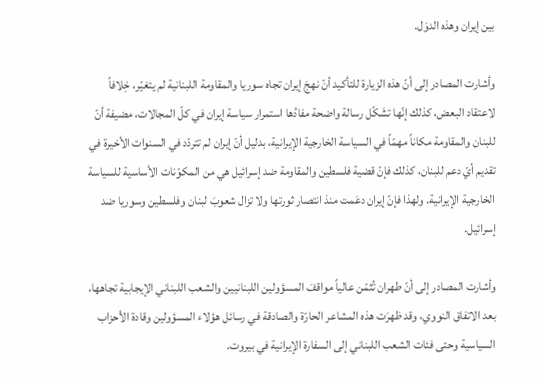بين إيران وهذه الدوَل.

وأشارت المصادر إلى أنّ هذه الزيارة للتأكيد أنّ نهجَ إيران تجاه سوريا والمقاومة اللبنانية لم يتغيّر، خِلافاً لاعتقاد البعض، كذلك إنّها تشَكّل رسالة واضحة مفادُها استمرار سياسة إيران في كلّ المجالات، مضيفة أنّ للبنان والمقاومة مكاناً مهمّاً في السياسة الخارجية الإيرانية، بدليل أنّ إيران لم تتردّد في السنوات الأخيرة في تقديم أيّ دعم للبنان، كذلك فإنّ قضية فلسطين والمقاومة ضد إسرائيل هي من المكوّنات الأساسية للسياسة الخارجية الإيرانية. ولهذا فإنّ إيران دعَمت منذ انتصار ثورتها ولا تزال شعوبَ لبنان وفلسطين وسوريا ضد إسرائيل.

وأشارت المصادر إلى أنّ طهران تُثمّن عالياً مواقفَ المسؤولين اللبنانيين والشعب اللبناني الإيجابية تجاهها، بعد الاتفاق النووي، وقد ظهرَت هذه المشاعر الحارّة والصادقة في رسائل هؤلاء المسؤولين وقادة الأحزاب السياسية وحتى فئات الشعب اللبناني إلى السفارة الإيرانية في بيروت.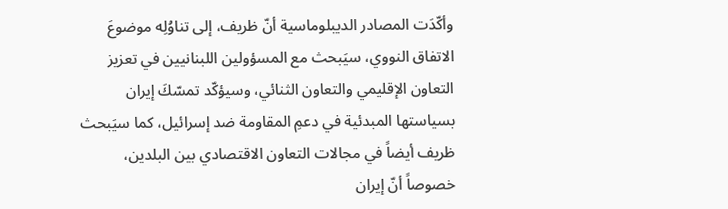وأكّدَت المصادر الديبلوماسية أنّ ظريف، إلى تناوُلِه موضوعَ الاتفاق النووي، سيَبحث مع المسؤولين اللبنانيين في تعزيز التعاون الإقليمي والتعاون الثنائي، وسيؤكّد تمسّكَ إيران بسياستها المبدئية في دعمِ المقاومة ضد إسرائيل، كما سيَبحث ظريف أيضاً في مجالات التعاون الاقتصادي بين البلدين، خصوصاً أنّ إيران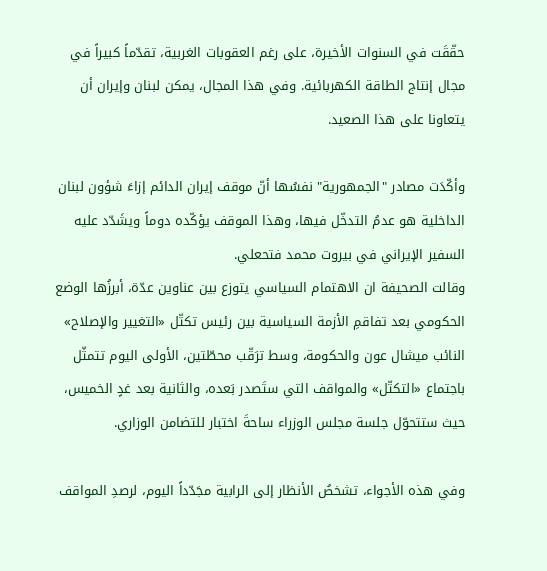حقّقَت في السنوات الأخيرة، على رغم العقوبات الغربية، تقدّماً كبيراً في مجال إنتاج الطاقة الكهربائية. وفي هذا المجال، يمكن لبنان وإيران أن يتعاونا على هذا الصعيد.

وأكّدَت مصادر "الجمهورية" نفسُها أنّ موقف إيران الدائم إزاءَ شؤون لبنان الداخلية هو عدمُ التدخّل فيها، وهذا الموقف يؤكّده دوماً ويشَدّد عليه السفير الإيراني في بيروت محمد فتحعلي.
وقالت الصحيفة ان الاهتمام السياسي يتوزع بين عناوين عدّة، أبرزُها الوضع الحكومي بعد تفاقمِ الأزمة السياسية بين رئيس تكتّل «التغيير والإصلاح» النائب ميشال عون والحكومة، وسط ترَقّب محطّتين، الأولى اليوم تتمثّل باجتماع «التكتّل» والمواقف التي ستَصدر بَعده، والثانية بعد غدٍ الخميس، حيث ستتحوّل جلسة مجلس الوزراء ساحةَ اختبار للتضامن الوزاري.

وفي هذه الأجواء، تشخصُ الأنظار إلى الرابية مجَدّداً اليوم، لرصدِ المواقف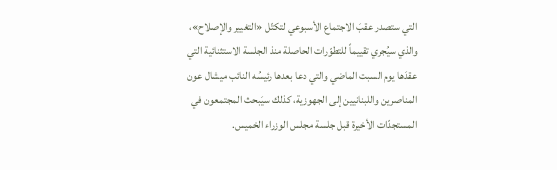التي ستصدر عقبَ الاجتماع الأسبوعي لتكتّل «التغيير والإصلاح»، والذي سيُجري تقييماً للتطوّرات الحاصلة منذ الجلسة الاستثنائية التي عقدَها يوم السبت الماضي والتي دعا بعدها رئيسُه النائب ميشال عون المناصرين واللبنانيين إلى الجهوزية، كذلك سيَبحث المجتمعون في المستجدّات الأخيرة قبل جلسة مجلس الوزراء الخميس.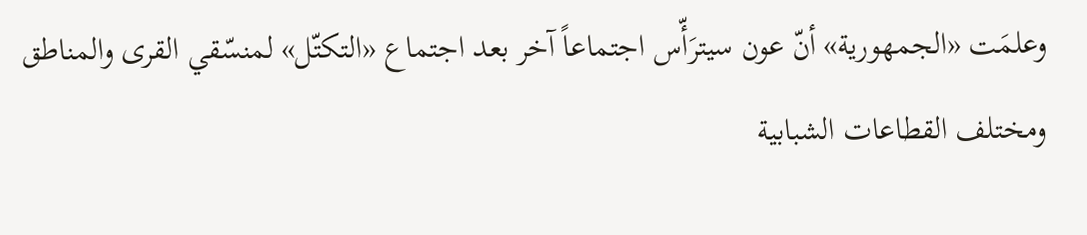وعلمَت «الجمهورية» أنّ عون سيترَأّس اجتماعاً آخر بعد اجتماع «التكتّل» لمنسّقي القرى والمناطق ومختلف القطاعات الشبابية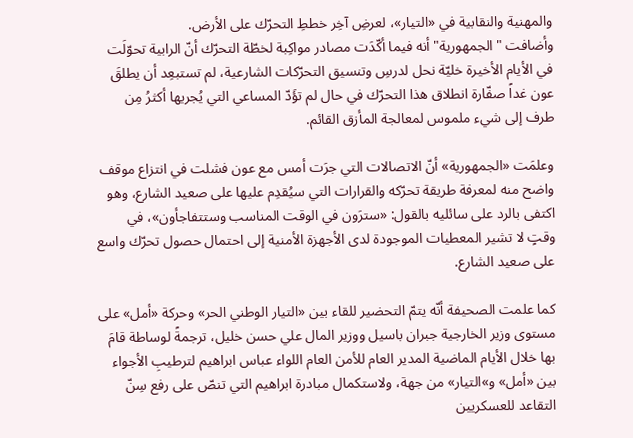والمهنية والنقابية في «التيار»، لعرضِ آخِر خططِ التحرّك على الأرض.
وأضافت "الجمهورية" أنه فيما أكّدَت مصادر مواكِبة لخطّة التحرّك أنّ الرابية تحوّلَت في الأيام الأخيرة خليّة نحل لدرسِ وتنسيق التحرّكات الشارعية، لم تستبعِد أن يطلقَ عون غداً صفّارة انطلاق هذا التحرّك في حال لم تؤَدّ المساعي التي يُجريها أكثرُ مِن طرف إلى شيء ملموس لمعالجة المأزق القائم.

وعلمَت «الجمهورية» أنّ الاتصالات التي جرَت أمس مع عون فشلت في انتزاع موقف واضح منه لمعرفة طريقة تحرّكه والقرارات التي سيُقدِم عليها على صعيد الشارع، وهو اكتفى بالرد على سائليه بالقول: «سترَون في الوقت المناسب وستتفاجأون»، في وقتٍ لا تشير المعطيات الموجودة لدى الأجهزة الأمنية إلى احتمال حصول تحرّك واسع على صعيد الشارع.

كما علمت الصحيفة أنّه يتمّ التحضير للقاء بين «التيار الوطني الحر» وحركة «أمل» على مستوى وزير الخارجية جبران باسيل ووزير المال علي حسن خليل، ترجمةً لوساطة قامَ بها خلال الأيام الماضية المدير العام للأمن العام اللواء عباس ابراهيم لترطيبِ الأجواء بين «أمل» و»التيار» من جهة، ولاستكمال مبادرة ابراهيم التي تنصّ على رفع سِنّ التقاعد للعسكريين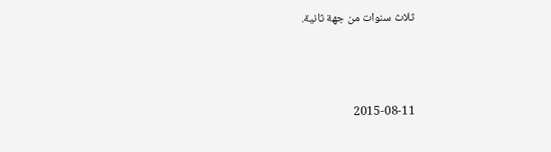ثلاث سنوات من جهة ثانية.



2015-08-11